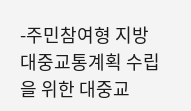-주민참여형 지방대중교통계획 수립을 위한 대중교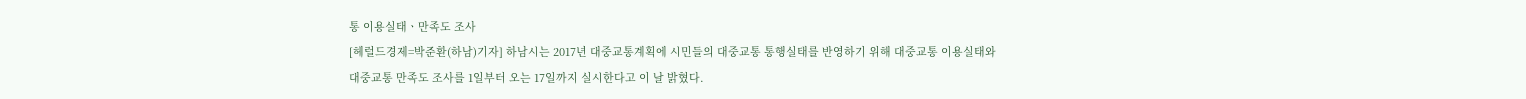통 이용실태ㆍ만족도 조사
[헤럴드경제=박준환(하남)기자] 하남시는 2017년 대중교통계획에 시민들의 대중교통 통행실태를 반영하기 위해 대중교통 이용실태와 대중교통 만족도 조사를 1일부터 오는 17일까지 실시한다고 이 날 밝혔다.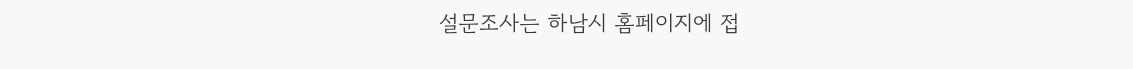설문조사는 하남시 홈페이지에 접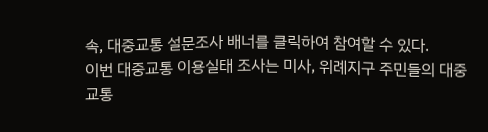속, 대중교통 설문조사 배너를 클릭하여 참여할 수 있다.
이번 대중교통 이용실태 조사는 미사, 위례지구 주민들의 대중교통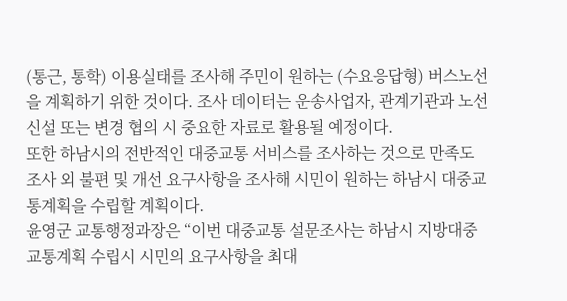(통근, 통학) 이용실태를 조사해 주민이 원하는 (수요응답형) 버스노선을 계획하기 위한 것이다. 조사 데이터는 운송사업자, 관계기관과 노선 신설 또는 변경 협의 시 중요한 자료로 활용될 예정이다.
또한 하남시의 전반적인 대중교통 서비스를 조사하는 것으로 만족도 조사 외 불편 및 개선 요구사항을 조사해 시민이 원하는 하남시 대중교통계획을 수립할 계획이다.
윤영군 교통행정과장은 “이번 대중교통 설문조사는 하남시 지방대중교통계획 수립시 시민의 요구사항을 최대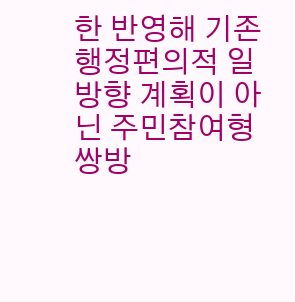한 반영해 기존 행정편의적 일방향 계획이 아닌 주민참여형 쌍방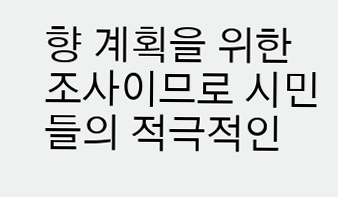향 계획을 위한 조사이므로 시민들의 적극적인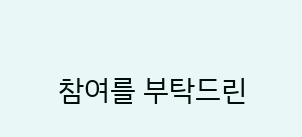참여를 부탁드린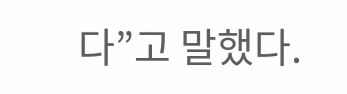다”고 말했다.